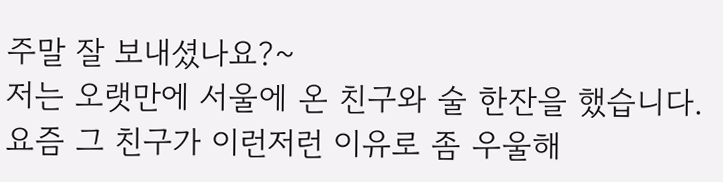주말 잘 보내셨나요?~
저는 오랫만에 서울에 온 친구와 술 한잔을 했습니다.
요즘 그 친구가 이런저런 이유로 좀 우울해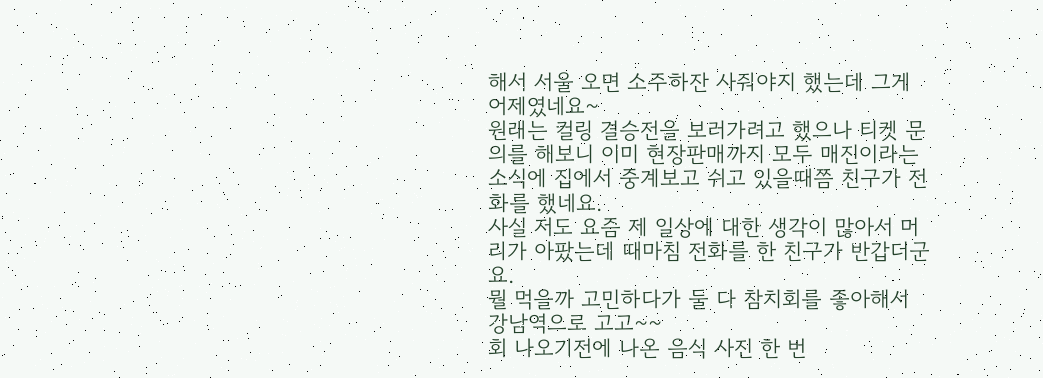해서 서울 오면 소주하잔 사줘야지 했는데 그게 어제였네요~
원래는 컬링 결승전을 보러가려고 했으나 티켓 문의를 해보니 이미 현장판매까지 모두 매진이라는 소식에 집에서 중계보고 쉬고 있을때쯤 친구가 전화를 했네요.
사실 저도 요즘 제 일상에 대한 생각이 많아서 머리가 아팠는데 때마침 전화를 한 친구가 반갑더군요.
뭘 먹을까 고민하다가 둘 다 참치회를 좋아해서 강남역으로 고고~~
회 나오기전에 나온 음식 사진 한 번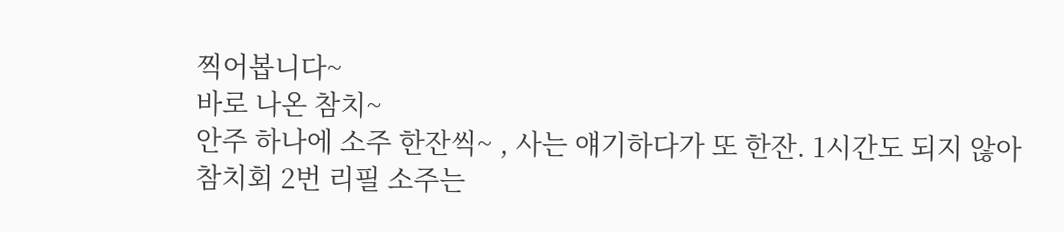찍어봅니다~
바로 나온 참치~
안주 하나에 소주 한잔씩~ , 사는 얘기하다가 또 한잔. 1시간도 되지 않아 참치회 2번 리필 소주는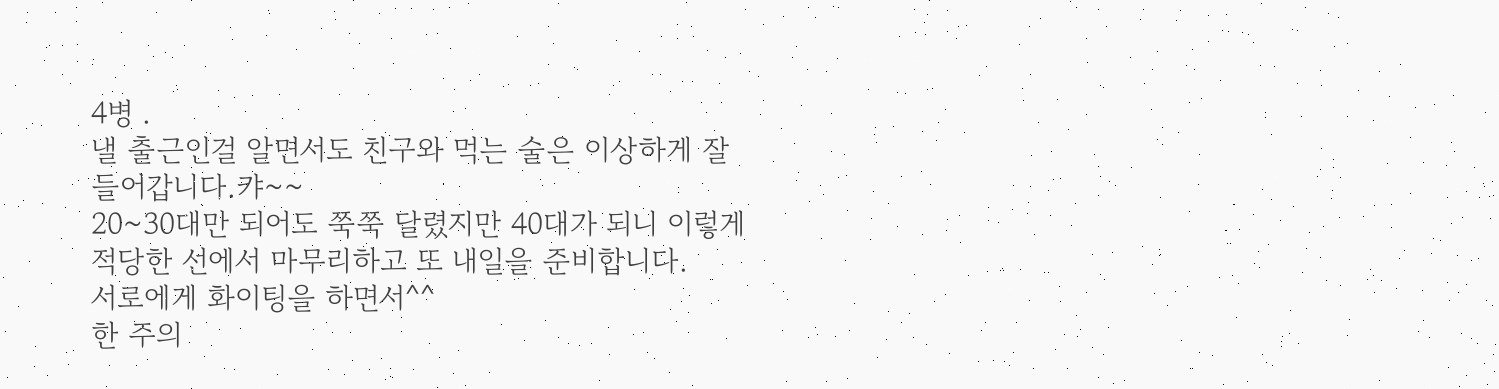4병 .
낼 출근인걸 알면서도 친구와 먹는 술은 이상하게 잘 들어갑니다.캬~~
20~30대만 되어도 쭉쭉 달렸지만 40대가 되니 이렇게 적당한 선에서 마무리하고 또 내일을 준비합니다.
서로에게 화이팅을 하면서^^
한 주의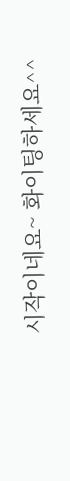시작이네요~ 화이팅하세요^^